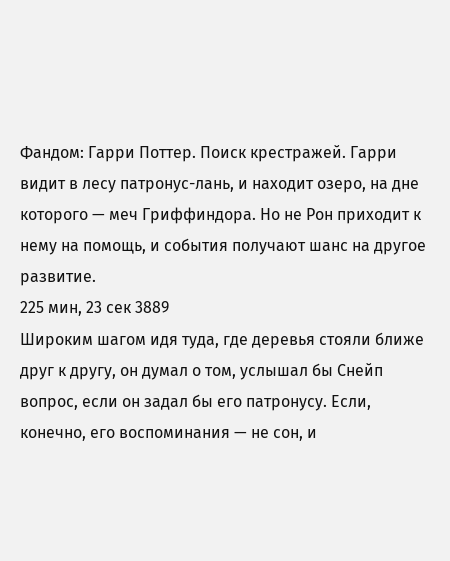Фандом: Гарри Поттер. Поиск крестражей. Гарри видит в лесу патронус-лань, и находит озеро, на дне которого — меч Гриффиндора. Но не Рон приходит к нему на помощь, и события получают шанс на другое развитие.
225 мин, 23 сек 3889
Широким шагом идя туда, где деревья стояли ближе друг к другу, он думал о том, услышал бы Снейп вопрос, если он задал бы его патронусу. Если, конечно, его воспоминания — не сон, и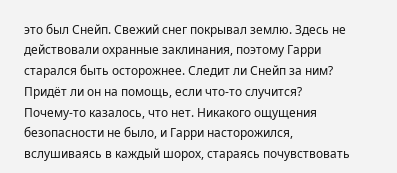это был Снейп. Свежий снег покрывал землю. Здесь не действовали охранные заклинания, поэтому Гарри старался быть осторожнее. Следит ли Снейп за ним? Придёт ли он на помощь, если что-то случится?
Почему-то казалось, что нет. Никакого ощущения безопасности не было, и Гарри насторожился, вслушиваясь в каждый шорох, стараясь почувствовать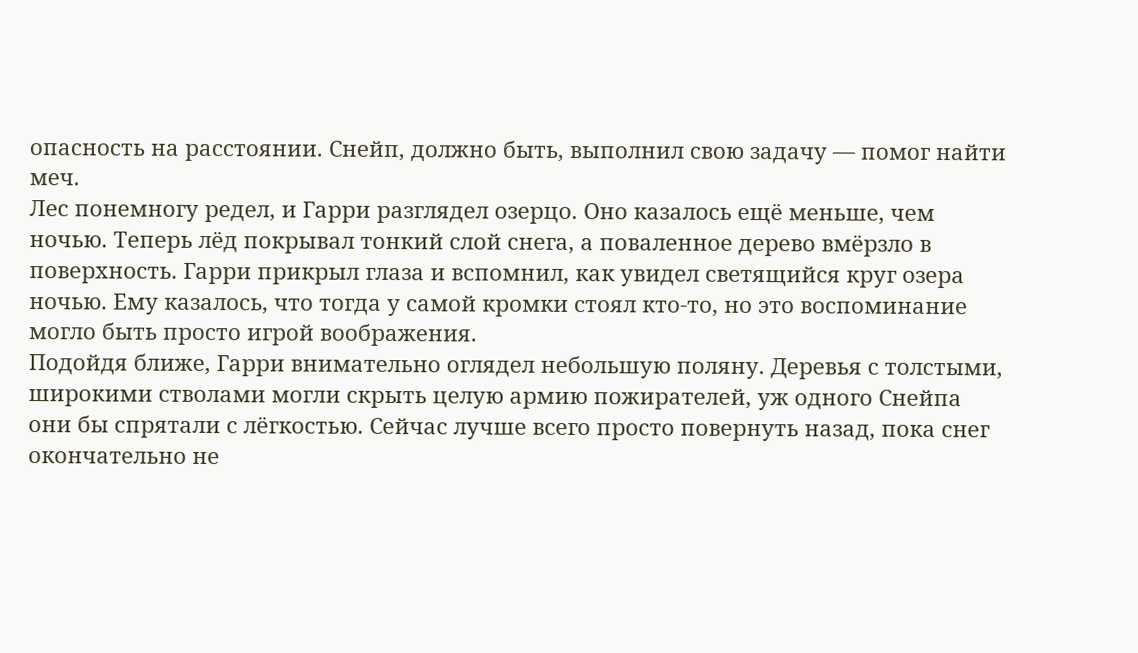опасность на расстоянии. Снейп, должно быть, выполнил свою задачу — помог найти меч.
Лес понемногу редел, и Гарри разглядел озерцо. Оно казалось ещё меньше, чем ночью. Теперь лёд покрывал тонкий слой снега, а поваленное дерево вмёрзло в поверхность. Гарри прикрыл глаза и вспомнил, как увидел светящийся круг озера ночью. Ему казалось, что тогда у самой кромки стоял кто-то, но это воспоминание могло быть просто игрой воображения.
Подойдя ближе, Гарри внимательно оглядел небольшую поляну. Деревья с толстыми, широкими стволами могли скрыть целую армию пожирателей, уж одного Снейпа они бы спрятали с лёгкостью. Сейчас лучше всего просто повернуть назад, пока снег окончательно не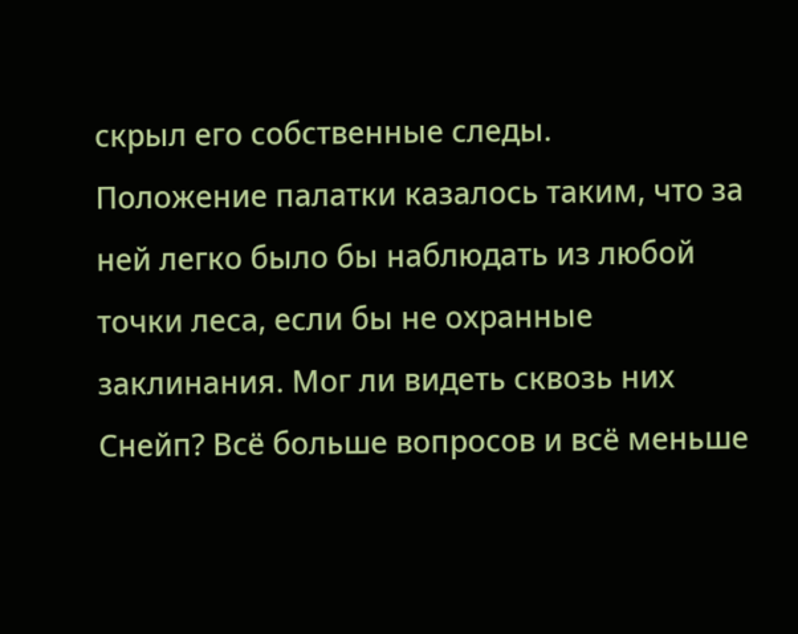скрыл его собственные следы.
Положение палатки казалось таким, что за ней легко было бы наблюдать из любой точки леса, если бы не охранные заклинания. Мог ли видеть сквозь них Снейп? Всё больше вопросов и всё меньше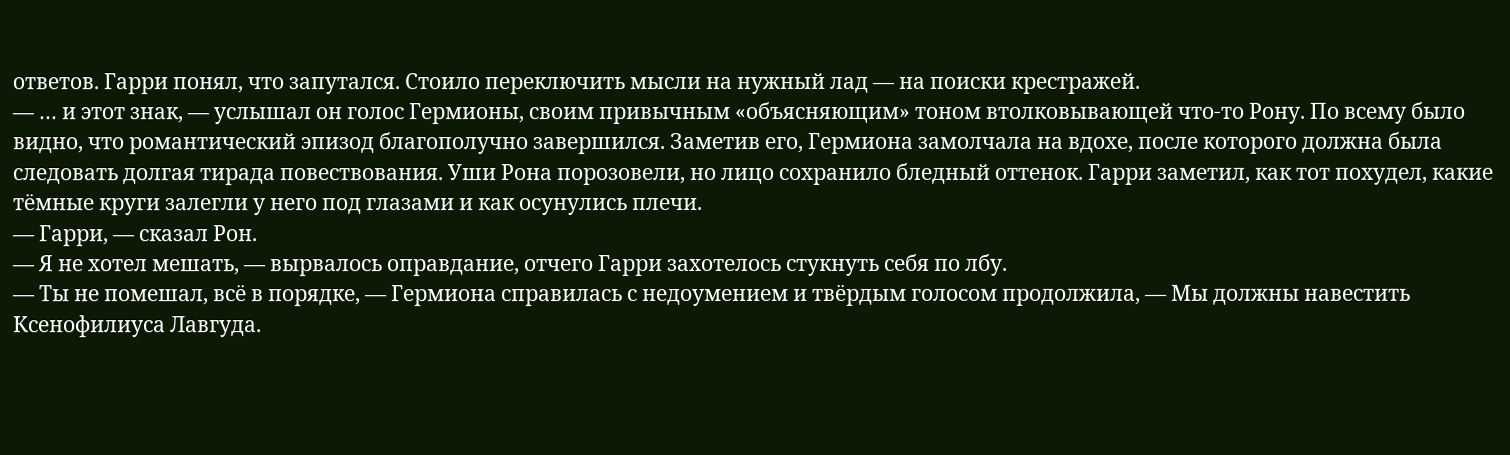ответов. Гарри понял, что запутался. Стоило переключить мысли на нужный лад — на поиски крестражей.
— … и этот знак, — услышал он голос Гермионы, своим привычным «объясняющим» тоном втолковывающей что-то Рону. По всему было видно, что романтический эпизод благополучно завершился. Заметив его, Гермиона замолчала на вдохе, после которого должна была следовать долгая тирада повествования. Уши Рона порозовели, но лицо сохранило бледный оттенок. Гарри заметил, как тот похудел, какие тёмные круги залегли у него под глазами и как осунулись плечи.
— Гарри, — сказал Рон.
— Я не хотел мешать, — вырвалось оправдание, отчего Гарри захотелось стукнуть себя по лбу.
— Ты не помешал, всё в порядке, — Гермиона справилась с недоумением и твёрдым голосом продолжила, — Мы должны навестить Ксенофилиуса Лавгуда.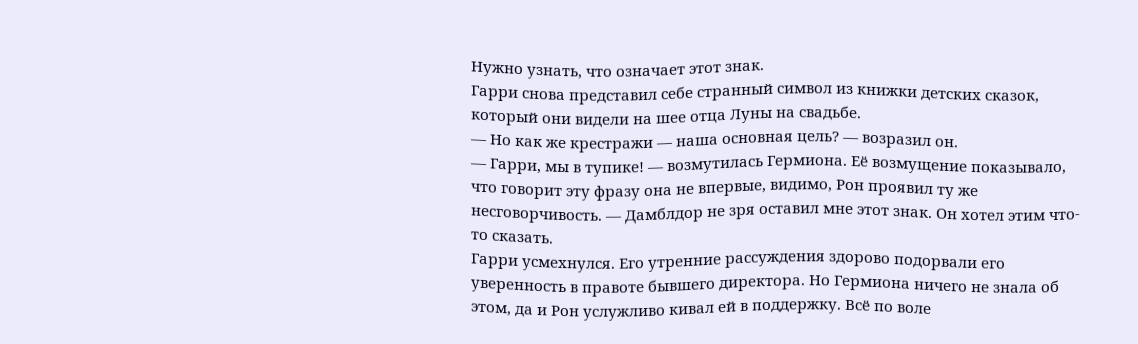Нужно узнать, что означает этот знак.
Гарри снова представил себе странный символ из книжки детских сказок, который они видели на шее отца Луны на свадьбе.
— Но как же крестражи — наша основная цель? — возразил он.
— Гарри, мы в тупике! — возмутилась Гермиона. Её возмущение показывало, что говорит эту фразу она не впервые, видимо, Рон проявил ту же несговорчивость. — Дамблдор не зря оставил мне этот знак. Он хотел этим что-то сказать.
Гарри усмехнулся. Его утренние рассуждения здорово подорвали его уверенность в правоте бывшего директора. Но Гермиона ничего не знала об этом, да и Рон услужливо кивал ей в поддержку. Всё по воле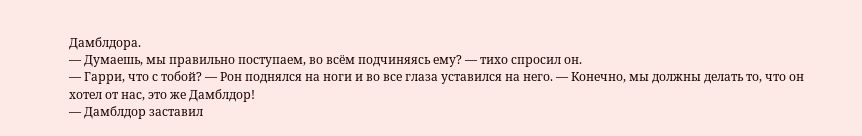Дамблдора.
— Думаешь, мы правильно поступаем, во всём подчиняясь ему? — тихо спросил он.
— Гарри, что с тобой? — Рон поднялся на ноги и во все глаза уставился на него. — Конечно, мы должны делать то, что он хотел от нас, это же Дамблдор!
— Дамблдор заставил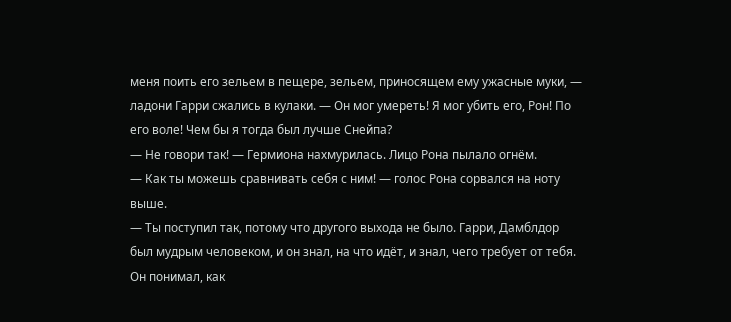меня поить его зельем в пещере, зельем, приносящем ему ужасные муки, — ладони Гарри сжались в кулаки. — Он мог умереть! Я мог убить его, Рон! По его воле! Чем бы я тогда был лучше Снейпа?
— Не говори так! — Гермиона нахмурилась. Лицо Рона пылало огнём.
— Как ты можешь сравнивать себя с ним! — голос Рона сорвался на ноту выше.
— Ты поступил так, потому что другого выхода не было. Гарри, Дамблдор был мудрым человеком, и он знал, на что идёт, и знал, чего требует от тебя. Он понимал, как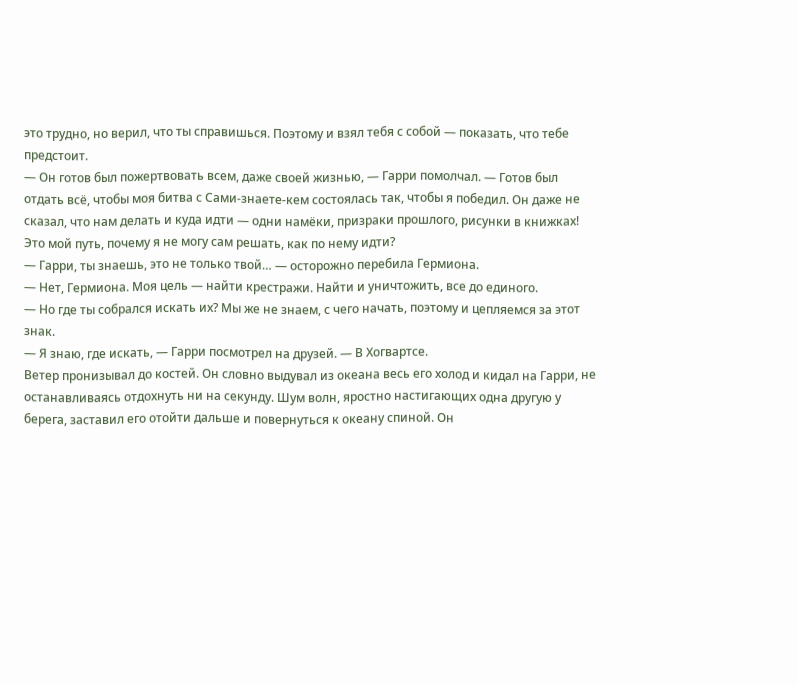это трудно, но верил, что ты справишься. Поэтому и взял тебя с собой — показать, что тебе предстоит.
— Он готов был пожертвовать всем, даже своей жизнью, — Гарри помолчал. — Готов был отдать всё, чтобы моя битва с Сами-знаете-кем состоялась так, чтобы я победил. Он даже не сказал, что нам делать и куда идти — одни намёки, призраки прошлого, рисунки в книжках! Это мой путь, почему я не могу сам решать, как по нему идти?
— Гарри, ты знаешь, это не только твой… — осторожно перебила Гермиона.
— Нет, Гермиона. Моя цель — найти крестражи. Найти и уничтожить, все до единого.
— Но где ты собрался искать их? Мы же не знаем, с чего начать, поэтому и цепляемся за этот знак.
— Я знаю, где искать, — Гарри посмотрел на друзей. — В Хогвартсе.
Ветер пронизывал до костей. Он словно выдувал из океана весь его холод и кидал на Гарри, не останавливаясь отдохнуть ни на секунду. Шум волн, яростно настигающих одна другую у берега, заставил его отойти дальше и повернуться к океану спиной. Он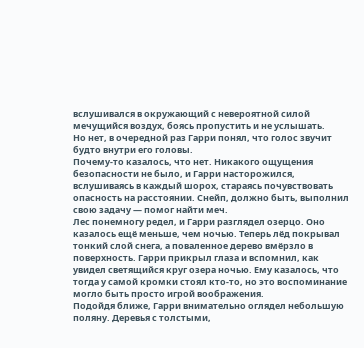вслушивался в окружающий с невероятной силой мечущийся воздух, боясь пропустить и не услышать.
Но нет, в очередной раз Гарри понял, что голос звучит будто внутри его головы.
Почему-то казалось, что нет. Никакого ощущения безопасности не было, и Гарри насторожился, вслушиваясь в каждый шорох, стараясь почувствовать опасность на расстоянии. Снейп, должно быть, выполнил свою задачу — помог найти меч.
Лес понемногу редел, и Гарри разглядел озерцо. Оно казалось ещё меньше, чем ночью. Теперь лёд покрывал тонкий слой снега, а поваленное дерево вмёрзло в поверхность. Гарри прикрыл глаза и вспомнил, как увидел светящийся круг озера ночью. Ему казалось, что тогда у самой кромки стоял кто-то, но это воспоминание могло быть просто игрой воображения.
Подойдя ближе, Гарри внимательно оглядел небольшую поляну. Деревья с толстыми,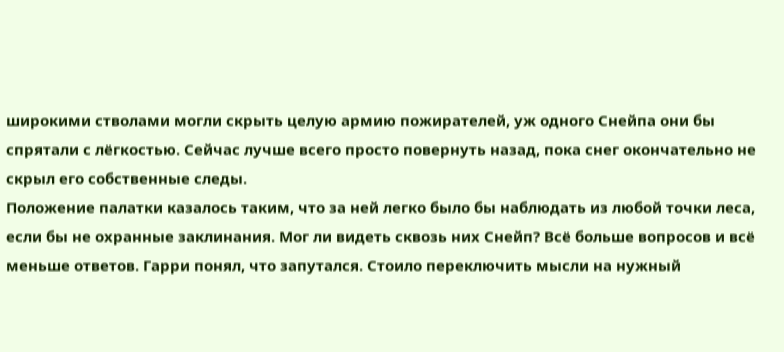широкими стволами могли скрыть целую армию пожирателей, уж одного Снейпа они бы спрятали с лёгкостью. Сейчас лучше всего просто повернуть назад, пока снег окончательно не скрыл его собственные следы.
Положение палатки казалось таким, что за ней легко было бы наблюдать из любой точки леса, если бы не охранные заклинания. Мог ли видеть сквозь них Снейп? Всё больше вопросов и всё меньше ответов. Гарри понял, что запутался. Стоило переключить мысли на нужный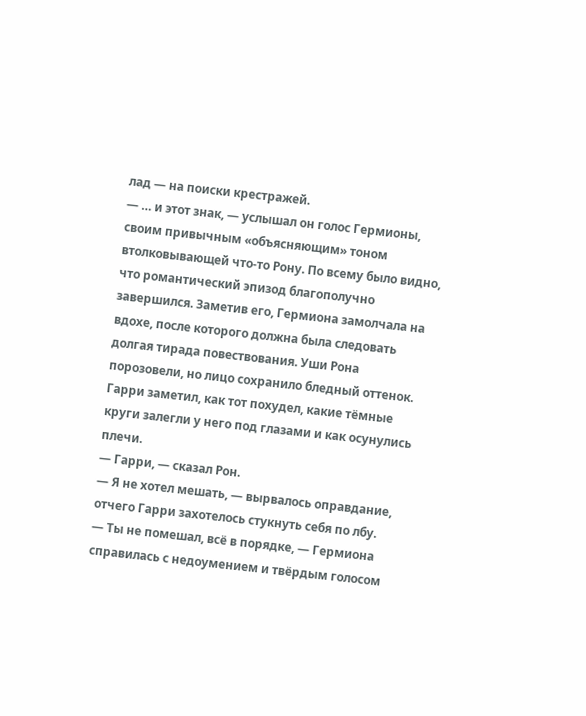лад — на поиски крестражей.
— … и этот знак, — услышал он голос Гермионы, своим привычным «объясняющим» тоном втолковывающей что-то Рону. По всему было видно, что романтический эпизод благополучно завершился. Заметив его, Гермиона замолчала на вдохе, после которого должна была следовать долгая тирада повествования. Уши Рона порозовели, но лицо сохранило бледный оттенок. Гарри заметил, как тот похудел, какие тёмные круги залегли у него под глазами и как осунулись плечи.
— Гарри, — сказал Рон.
— Я не хотел мешать, — вырвалось оправдание, отчего Гарри захотелось стукнуть себя по лбу.
— Ты не помешал, всё в порядке, — Гермиона справилась с недоумением и твёрдым голосом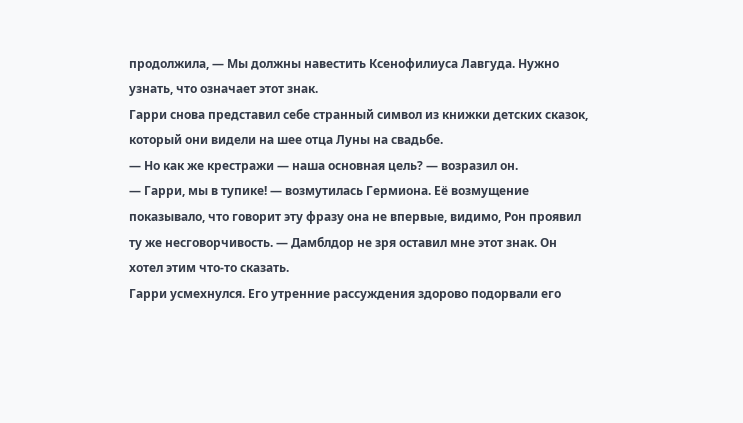продолжила, — Мы должны навестить Ксенофилиуса Лавгуда. Нужно узнать, что означает этот знак.
Гарри снова представил себе странный символ из книжки детских сказок, который они видели на шее отца Луны на свадьбе.
— Но как же крестражи — наша основная цель? — возразил он.
— Гарри, мы в тупике! — возмутилась Гермиона. Её возмущение показывало, что говорит эту фразу она не впервые, видимо, Рон проявил ту же несговорчивость. — Дамблдор не зря оставил мне этот знак. Он хотел этим что-то сказать.
Гарри усмехнулся. Его утренние рассуждения здорово подорвали его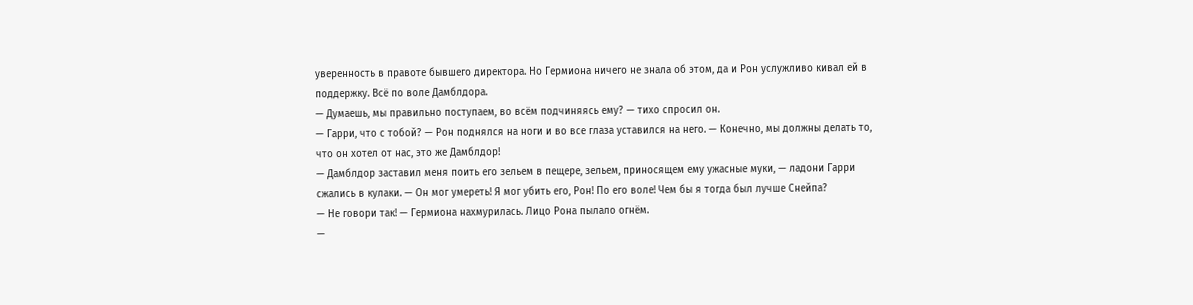уверенность в правоте бывшего директора. Но Гермиона ничего не знала об этом, да и Рон услужливо кивал ей в поддержку. Всё по воле Дамблдора.
— Думаешь, мы правильно поступаем, во всём подчиняясь ему? — тихо спросил он.
— Гарри, что с тобой? — Рон поднялся на ноги и во все глаза уставился на него. — Конечно, мы должны делать то, что он хотел от нас, это же Дамблдор!
— Дамблдор заставил меня поить его зельем в пещере, зельем, приносящем ему ужасные муки, — ладони Гарри сжались в кулаки. — Он мог умереть! Я мог убить его, Рон! По его воле! Чем бы я тогда был лучше Снейпа?
— Не говори так! — Гермиона нахмурилась. Лицо Рона пылало огнём.
—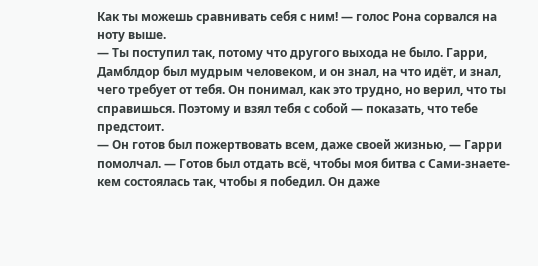Как ты можешь сравнивать себя с ним! — голос Рона сорвался на ноту выше.
— Ты поступил так, потому что другого выхода не было. Гарри, Дамблдор был мудрым человеком, и он знал, на что идёт, и знал, чего требует от тебя. Он понимал, как это трудно, но верил, что ты справишься. Поэтому и взял тебя с собой — показать, что тебе предстоит.
— Он готов был пожертвовать всем, даже своей жизнью, — Гарри помолчал. — Готов был отдать всё, чтобы моя битва с Сами-знаете-кем состоялась так, чтобы я победил. Он даже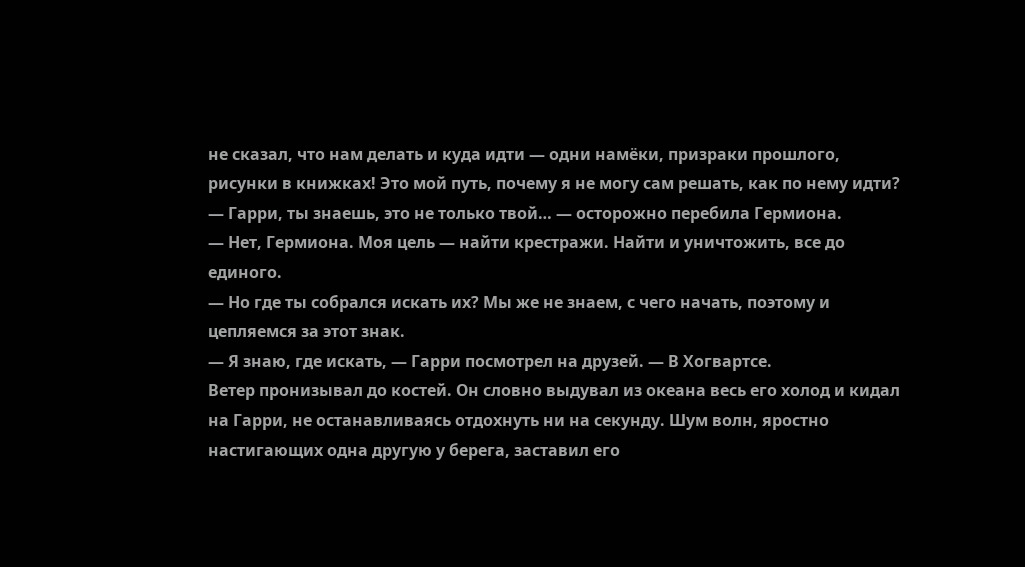не сказал, что нам делать и куда идти — одни намёки, призраки прошлого, рисунки в книжках! Это мой путь, почему я не могу сам решать, как по нему идти?
— Гарри, ты знаешь, это не только твой… — осторожно перебила Гермиона.
— Нет, Гермиона. Моя цель — найти крестражи. Найти и уничтожить, все до единого.
— Но где ты собрался искать их? Мы же не знаем, с чего начать, поэтому и цепляемся за этот знак.
— Я знаю, где искать, — Гарри посмотрел на друзей. — В Хогвартсе.
Ветер пронизывал до костей. Он словно выдувал из океана весь его холод и кидал на Гарри, не останавливаясь отдохнуть ни на секунду. Шум волн, яростно настигающих одна другую у берега, заставил его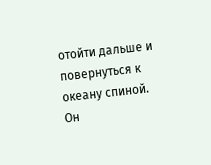отойти дальше и повернуться к океану спиной. Он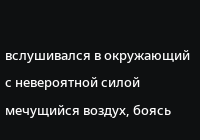вслушивался в окружающий с невероятной силой мечущийся воздух, боясь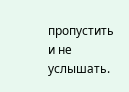пропустить и не услышать.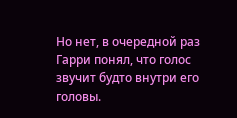Но нет, в очередной раз Гарри понял, что голос звучит будто внутри его головы.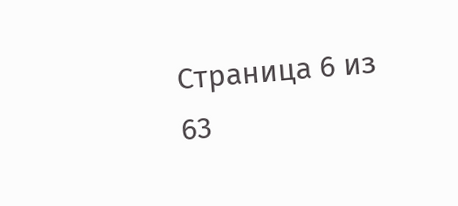Страница 6 из 63